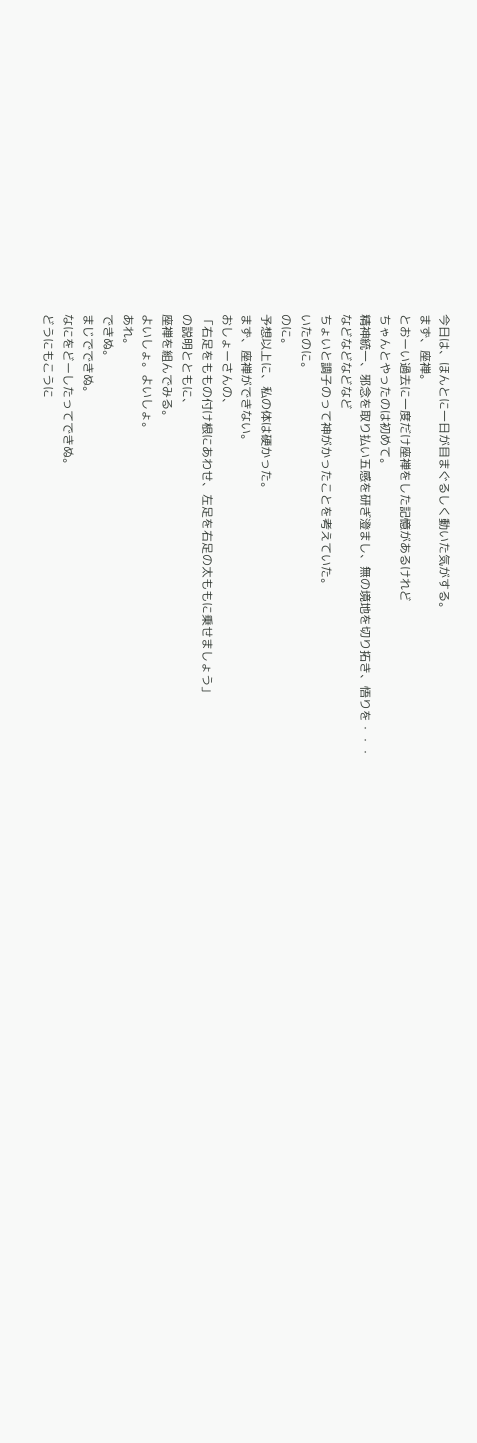今日は、ほんとに一日が目まぐるしく動いた気がする。
まず、座禅。
とおーい過去に一度だけ座禅をした記憶があるけれど
ちゃんとやったのは初めて。
精神統一、邪念を取り払い五感を研ぎ澄まし、無の境地を切り拓き、悟りを・・・
などなどなどなど
ちょいと調子のって神がかったことを考えていた。
いたのに。
のに。
予想以上に、私の体は硬かった。
まず、座禅ができない。
おしょーさんの、
「右足をももの付け根にあわせ、左足を右足の太ももに乗せましょう」
の説明とともに、
座禅を組んでみる。
よいしょ。よいしょ。
あれ。
できぬ。
まじでできぬ。
なにをどーしたってできぬ。
どうにもこうに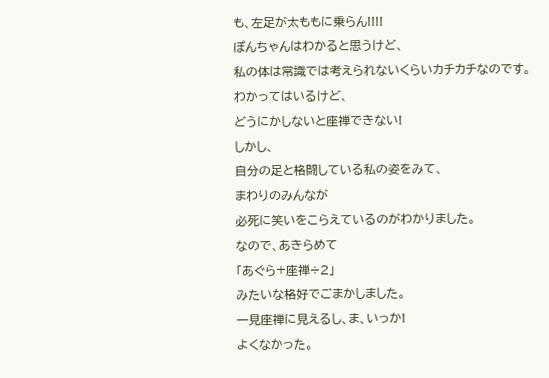も、左足が太ももに乗らん!!!!
ぽんちゃんはわかると思うけど、
私の体は常識では考えられないくらいカチカチなのです。
わかってはいるけど、
どうにかしないと座禅できない!
しかし、
自分の足と格闘している私の姿をみて、
まわりのみんなが
必死に笑いをこらえているのがわかりました。
なので、あきらめて
「あぐら+座禅÷2」
みたいな格好でごまかしました。
一見座禅に見えるし、ま、いっか!
よくなかった。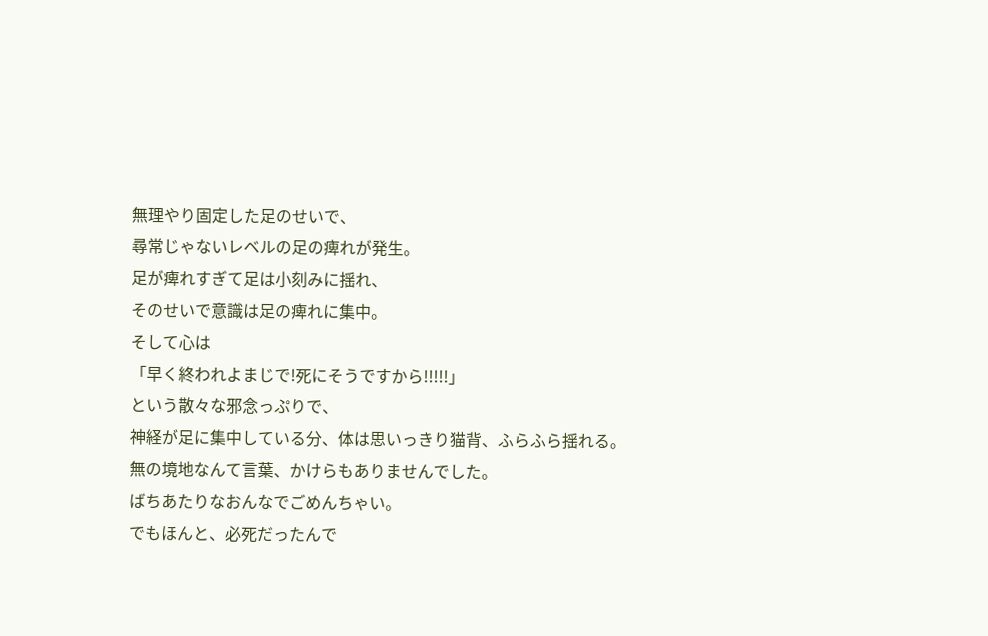無理やり固定した足のせいで、
尋常じゃないレベルの足の痺れが発生。
足が痺れすぎて足は小刻みに揺れ、
そのせいで意識は足の痺れに集中。
そして心は
「早く終われよまじで!死にそうですから!!!!!」
という散々な邪念っぷりで、
神経が足に集中している分、体は思いっきり猫背、ふらふら揺れる。
無の境地なんて言葉、かけらもありませんでした。
ばちあたりなおんなでごめんちゃい。
でもほんと、必死だったんで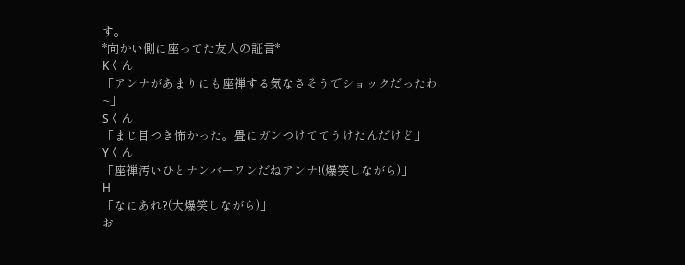す。
*向かい側に座ってた友人の証言*
Kくん
「アンナがあまりにも座禅する気なさそうでショックだったわ~」
Sくん
「まじ目つき怖かった。畳にガンつけててうけたんだけど」
Yくん
「座禅汚いひとナンバーワンだねアンナ!(爆笑しながら)」
H
「なにあれ?(大爆笑しながら)」
お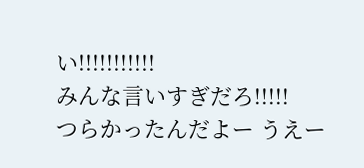い!!!!!!!!!!!
みんな言いすぎだろ!!!!!
つらかったんだよー うえー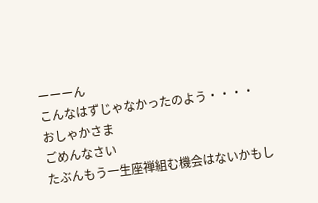ーーーん
こんなはずじゃなかったのよう・・・・
おしゃかさま
ごめんなさい
たぶんもう一生座禅組む機会はないかもし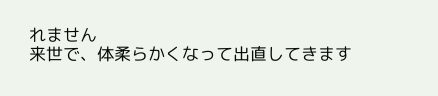れません
来世で、体柔らかくなって出直してきます